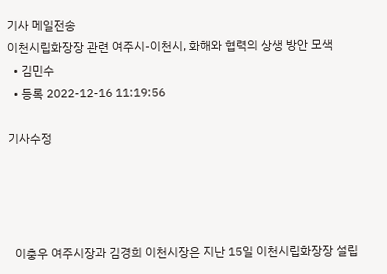기사 메일전송
이천시립화장장 관련 여주시-이천시, 화해와 협력의 상생 방안 모색
  • 김민수
  • 등록 2022-12-16 11:19:56

기사수정




  이충우 여주시장과 김경희 이천시장은 지난 15일 이천시립화장장 설립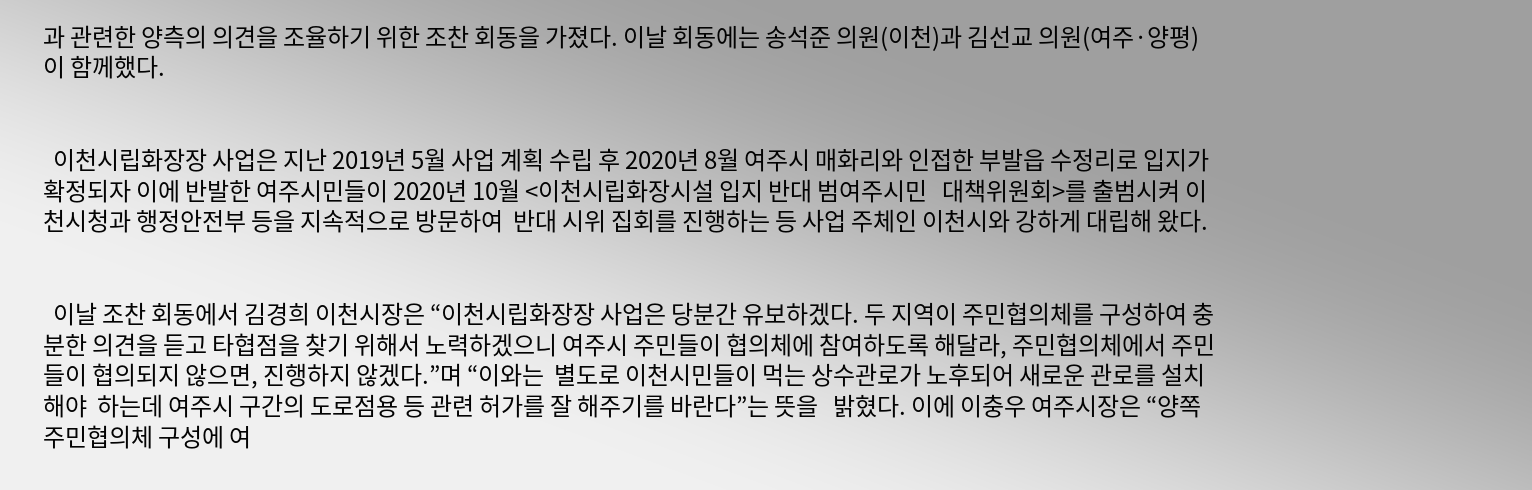과 관련한 양측의 의견을 조율하기 위한 조찬 회동을 가졌다. 이날 회동에는 송석준 의원(이천)과 김선교 의원(여주·양평)이 함께했다.


  이천시립화장장 사업은 지난 2019년 5월 사업 계획 수립 후 2020년 8월 여주시 매화리와 인접한 부발읍 수정리로 입지가 확정되자 이에 반발한 여주시민들이 2020년 10월 <이천시립화장시설 입지 반대 범여주시민   대책위원회>를 출범시켜 이천시청과 행정안전부 등을 지속적으로 방문하여  반대 시위 집회를 진행하는 등 사업 주체인 이천시와 강하게 대립해 왔다.


  이날 조찬 회동에서 김경희 이천시장은 “이천시립화장장 사업은 당분간 유보하겠다. 두 지역이 주민협의체를 구성하여 충분한 의견을 듣고 타협점을 찾기 위해서 노력하겠으니 여주시 주민들이 협의체에 참여하도록 해달라, 주민협의체에서 주민들이 협의되지 않으면, 진행하지 않겠다.”며 “이와는  별도로 이천시민들이 먹는 상수관로가 노후되어 새로운 관로를 설치해야  하는데 여주시 구간의 도로점용 등 관련 허가를 잘 해주기를 바란다”는 뜻을   밝혔다. 이에 이충우 여주시장은 “양쪽 주민협의체 구성에 여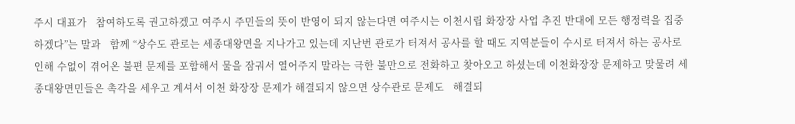주시 대표가   참여하도록 권고하겠고 여주시 주민들의 뜻이 반영이 되지 않는다면 여주시는 이천시립 화장장 사업 추진 반대에 모든 행정력을 집중하겠다”는 말과   함께 “상수도 관로는 세종대왕면을 지나가고 있는데 지난번 관로가 터져서 공사를 할 때도 지역분들이 수시로 터져서 하는 공사로 인해 수없이 겪어온 불편 문제를 포함해서 물을 잠궈서 열어주지 말라는 극한 불만으로 전화하고 찾아오고 하셨는데 이천화장장 문제하고 맞물려 세종대왕면민들은 촉각을 세우고 계셔서 이천 화장장 문제가 해결되지 않으면 상수관로 문제도   해결되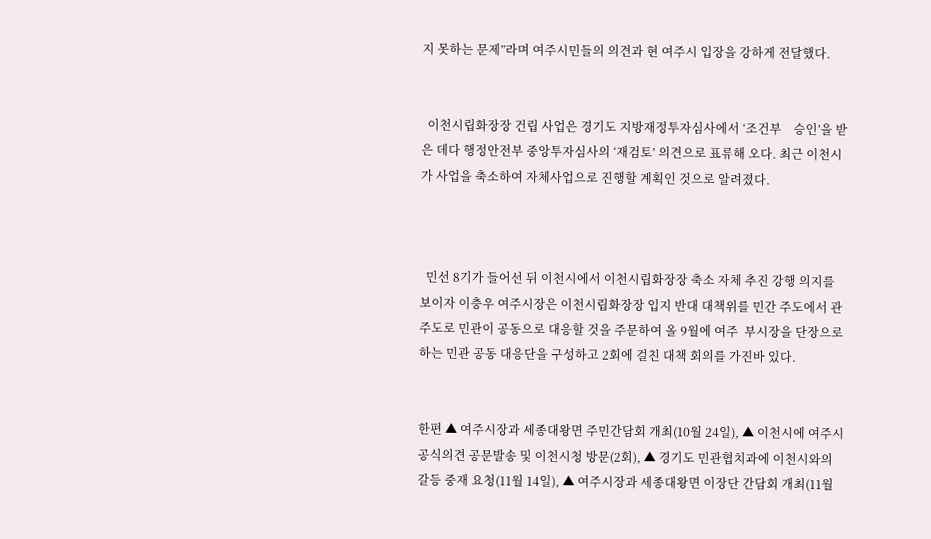지 못하는 문제”라며 여주시민들의 의견과 현 여주시 입장을 강하게 전달했다.


  이천시립화장장 건립 사업은 경기도 지방재정투자심사에서 ‘조건부    승인’을 받은 데다 행정안전부 중앙투자심사의 ‘재검토’ 의견으로 표류해 오다. 최근 이천시가 사업을 축소하여 자체사업으로 진행할 계획인 것으로 알려졌다.



  민선 8기가 들어선 뒤 이천시에서 이천시립화장장 축소 자체 추진 강행 의지를 보이자 이충우 여주시장은 이천시립화장장 입지 반대 대책위를 민간 주도에서 관 주도로 민관이 공동으로 대응할 것을 주문하여 올 9월에 여주  부시장을 단장으로 하는 민관 공동 대응단을 구성하고 2회에 걸친 대책 회의를 가진바 있다.


한편 ▲ 여주시장과 세종대왕면 주민간담회 개최(10월 24일), ▲ 이천시에 여주시 공식의견 공문발송 및 이천시청 방문(2회), ▲ 경기도 민관협치과에 이천시와의 갈등 중재 요청(11월 14일), ▲ 여주시장과 세종대왕면 이장단 간담회 개최(11월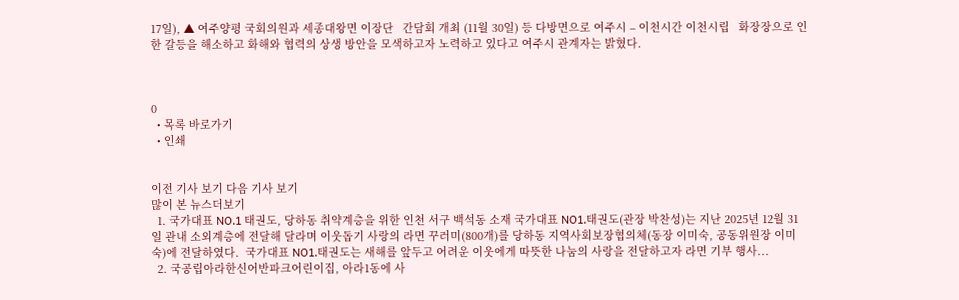17일), ▲ 여주양평 국회의원과 세종대왕면 이장단   간담회 개최 (11월 30일) 등 다방면으로 여주시 – 이천시간 이천시립   화장장으로 인한 갈등을 해소하고 화해와 협력의 상생 방안을 모색하고자 노력하고 있다고 여주시 관계자는 밝혔다.



0
  • 목록 바로가기
  • 인쇄


이전 기사 보기 다음 기사 보기
많이 본 뉴스더보기
  1. 국가대표 NO.1 태권도, 당하동 취약계층을 위한 인천 서구 백석동 소재 국가대표 NO1.태권도(관장 박찬성)는 지난 2025년 12월 31일 관내 소외계층에 전달해 달라며 이웃돕기 사랑의 라면 꾸러미(800개)를 당하동 지역사회보장협의체(동장 이미숙, 공동위원장 이미숙)에 전달하였다.  국가대표 NO1.태권도는 새해를 앞두고 어려운 이웃에게 따뜻한 나눔의 사랑을 전달하고자 라면 기부 행사...
  2. 국공립아라한신어반파크어린이집, 아라1동에 사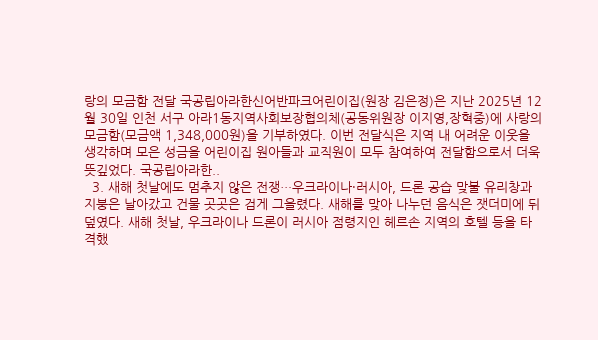랑의 모금함 전달 국공립아라한신어반파크어린이집(원장 김은정)은 지난 2025년 12월 30일 인천 서구 아라1동지역사회보장협의체(공동위원장 이지영,장혁중)에 사랑의 모금함(모금액 1,348,000원)을 기부하였다. 이번 전달식은 지역 내 어려운 이웃을 생각하며 모은 성금을 어린이집 원아들과 교직원이 모두 참여하여 전달함으로서 더욱 뜻깊었다. 국공립아라한..
  3. 새해 첫날에도 멈추지 않은 전쟁…우크라이나·러시아, 드론 공습 맞불 유리창과 지붕은 날아갔고 건물 곳곳은 검게 그을렸다. 새해를 맞아 나누던 음식은 잿더미에 뒤덮였다. 새해 첫날, 우크라이나 드론이 러시아 점령지인 헤르손 지역의 호텔 등을 타격했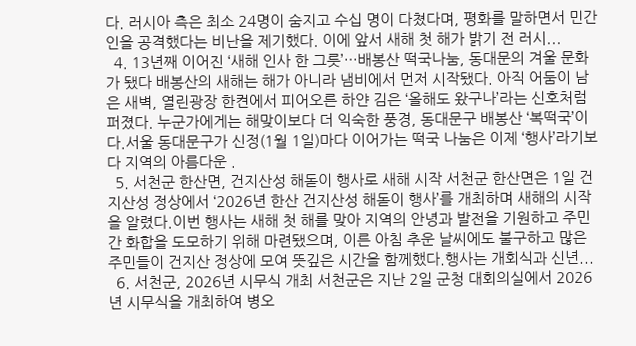다. 러시아 측은 최소 24명이 숨지고 수십 명이 다쳤다며, 평화를 말하면서 민간인을 공격했다는 비난을 제기했다. 이에 앞서 새해 첫 해가 밝기 전 러시...
  4. 13년째 이어진 ‘새해 인사 한 그릇’…배봉산 떡국나눔, 동대문의 겨울 문화가 됐다 배봉산의 새해는 해가 아니라 냄비에서 먼저 시작됐다. 아직 어둠이 남은 새벽, 열린광장 한켠에서 피어오른 하얀 김은 ‘올해도 왔구나’라는 신호처럼 퍼졌다. 누군가에게는 해맞이보다 더 익숙한 풍경, 동대문구 배봉산 ‘복떡국’이다.서울 동대문구가 신정(1월 1일)마다 이어가는 떡국 나눔은 이제 ‘행사’라기보다 지역의 아름다운 .
  5. 서천군 한산면, 건지산성 해돋이 행사로 새해 시작 서천군 한산면은 1일 건지산성 정상에서 ‘2026년 한산 건지산성 해돋이 행사’를 개최하며 새해의 시작을 알렸다.이번 행사는 새해 첫 해를 맞아 지역의 안녕과 발전을 기원하고 주민 간 화합을 도모하기 위해 마련됐으며, 이른 아침 추운 날씨에도 불구하고 많은 주민들이 건지산 정상에 모여 뜻깊은 시간을 함께했다.행사는 개회식과 신년...
  6. 서천군, 2026년 시무식 개최 서천군은 지난 2일 군청 대회의실에서 2026년 시무식을 개최하여 병오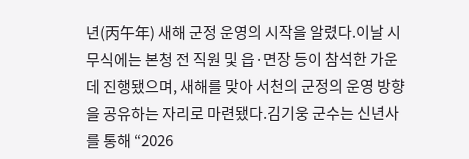년(丙午年) 새해 군정 운영의 시작을 알렸다.이날 시무식에는 본청 전 직원 및 읍·면장 등이 참석한 가운데 진행됐으며, 새해를 맞아 서천의 군정의 운영 방향을 공유하는 자리로 마련됐다.김기웅 군수는 신년사를 통해 “2026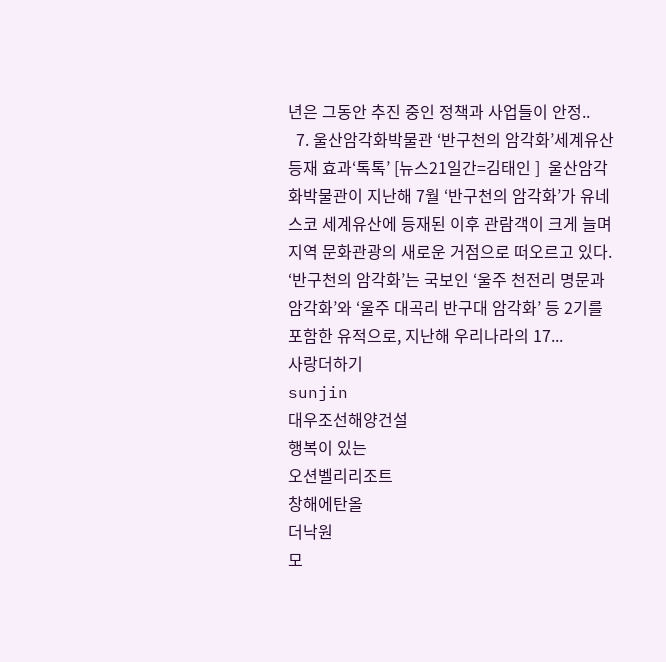년은 그동안 추진 중인 정책과 사업들이 안정..
  7. 울산암각화박물관 ‘반구천의 암각화’세계유산 등재 효과‘톡톡’ [뉴스21일간=김태인 ]  울산암각화박물관이 지난해 7월 ‘반구천의 암각화’가 유네스코 세계유산에 등재된 이후 관람객이 크게 늘며 지역 문화관광의 새로운 거점으로 떠오르고 있다.  ‘반구천의 암각화’는 국보인 ‘울주 천전리 명문과 암각화’와 ‘울주 대곡리 반구대 암각화’ 등 2기를 포함한 유적으로, 지난해 우리나라의 17...
사랑더하기
sunjin
대우조선해양건설
행복이 있는
오션벨리리조트
창해에탄올
더낙원
모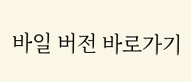바일 버전 바로가기